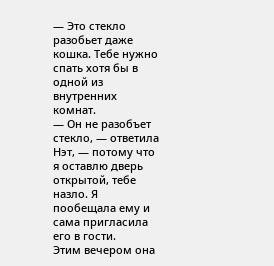— Это стекло разобьет даже кошка. Тебе нужно спать хотя бы в одной из внутренних комнат.
— Он не разобъет стекло, — ответила Нэт, — потому что я оставлю дверь открытой, тебе назло. Я пообещала ему и сама пригласила его в гости.
Этим вечером она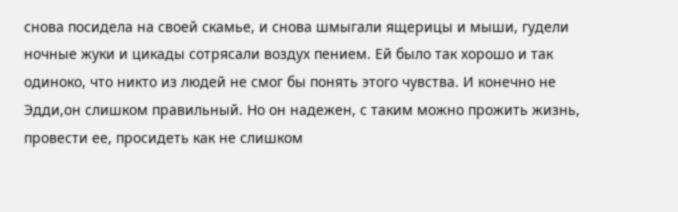снова посидела на своей скамье, и снова шмыгали ящерицы и мыши, гудели ночные жуки и цикады сотрясали воздух пением. Ей было так хорошо и так одиноко, что никто из людей не смог бы понять этого чувства. И конечно не Эдди,он слишком правильный. Но он надежен, с таким можно прожить жизнь, провести ее, просидеть как не слишком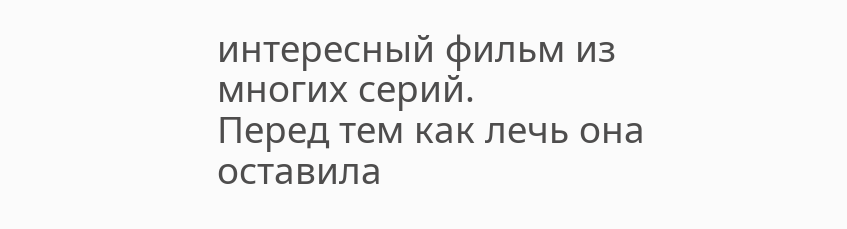интересный фильм из многих серий.
Перед тем как лечь она оставила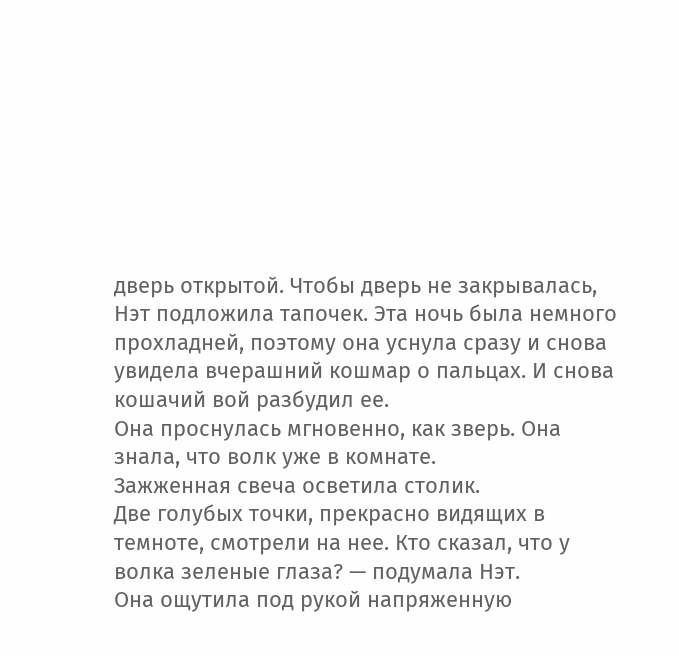дверь открытой. Чтобы дверь не закрывалась, Нэт подложила тапочек. Эта ночь была немного прохладней, поэтому она уснула сразу и снова увидела вчерашний кошмар о пальцах. И снова кошачий вой разбудил ее.
Она проснулась мгновенно, как зверь. Она знала, что волк уже в комнате.
Зажженная свеча осветила столик.
Две голубых точки, прекрасно видящих в темноте, смотрели на нее. Кто сказал, что у волка зеленые глаза? — подумала Нэт.
Она ощутила под рукой напряженную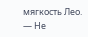мягкость Лео.
— Не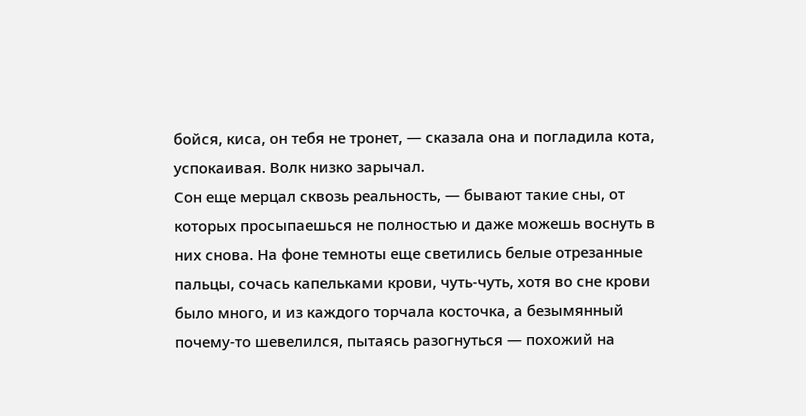бойся, киса, он тебя не тронет, — сказала она и погладила кота, успокаивая. Волк низко зарычал.
Сон еще мерцал сквозь реальность, — бывают такие сны, от которых просыпаешься не полностью и даже можешь воснуть в них снова. На фоне темноты еще светились белые отрезанные пальцы, сочась капельками крови, чуть-чуть, хотя во сне крови было много, и из каждого торчала косточка, а безымянный почему-то шевелился, пытаясь разогнуться — похожий на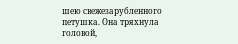шею свежезарубленного петушка. Она тряхнула головой,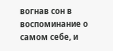вогнав сон в воспоминание о самом себе, и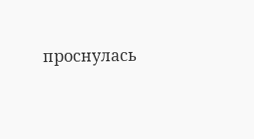проснулась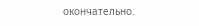окончательно.